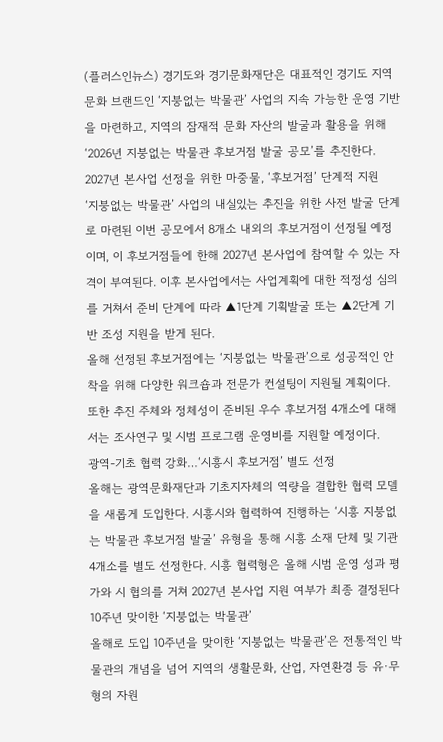(플러스인뉴스) 경기도와 경기문화재단은 대표적인 경기도 지역문화 브랜드인 ‘지붕없는 박물관’ 사업의 지속 가능한 운영 기반을 마련하고, 지역의 잠재적 문화 자산의 발굴과 활용을 위해 ‘2026년 지붕없는 박물관 후보거점 발굴 공모’를 추진한다.
2027년 본사업 선정을 위한 마중물, ‘후보거점’ 단계적 지원
‘지붕없는 박물관’ 사업의 내실있는 추진을 위한 사전 발굴 단계로 마련된 이번 공모에서 8개소 내외의 후보거점이 선정될 예정이며, 이 후보거점들에 한해 2027년 본사업에 참여할 수 있는 자격이 부여된다. 이후 본사업에서는 사업계획에 대한 적정성 심의를 거쳐서 준비 단계에 따라 ▲1단계 기획발굴 또는 ▲2단계 기반 조성 지원을 받게 된다.
올해 선정된 후보거점에는 ‘지붕없는 박물관’으로 성공적인 안착을 위해 다양한 워크숍과 전문가 컨설팅이 지원될 계획이다. 또한 추진 주체와 정체성이 준비된 우수 후보거점 4개소에 대해서는 조사연구 및 시범 프로그램 운영비를 지원할 예정이다.
광역-기초 협력 강화…‘시흥시 후보거점’ 별도 선정
올해는 광역문화재단과 기초지자체의 역량을 결합한 협력 모델을 새롭게 도입한다. 시흥시와 협력하여 진행하는 ‘시흥 지붕없는 박물관 후보거점 발굴’ 유형을 통해 시흥 소재 단체 및 기관 4개소를 별도 선정한다. 시흥 협력형은 올해 시범 운영 성과 평가와 시 협의를 거쳐 2027년 본사업 지원 여부가 최종 결정된다
10주년 맞이한 ‘지붕없는 박물관’
올해로 도입 10주년을 맞이한 ‘지붕없는 박물관’은 전통적인 박물관의 개념을 넘어 지역의 생활문화, 산업, 자연환경 등 유·무형의 자원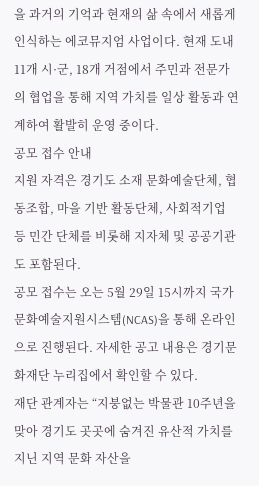을 과거의 기억과 현재의 삶 속에서 새롭게 인식하는 에코뮤지엄 사업이다. 현재 도내 11개 시·군, 18개 거점에서 주민과 전문가의 협업을 통해 지역 가치를 일상 활동과 연계하여 활발히 운영 중이다.
공모 접수 안내
지원 자격은 경기도 소재 문화예술단체, 협동조합, 마을 기반 활동단체, 사회적기업 등 민간 단체를 비롯해 지자체 및 공공기관도 포함된다.
공모 접수는 오는 5월 29일 15시까지 국가문화예술지원시스템(NCAS)을 통해 온라인으로 진행된다. 자세한 공고 내용은 경기문화재단 누리집에서 확인할 수 있다.
재단 관계자는 “지붕없는 박물관 10주년을 맞아 경기도 곳곳에 숨겨진 유산적 가치를 지닌 지역 문화 자산을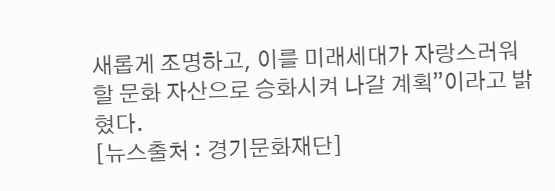새롭게 조명하고, 이를 미래세대가 자랑스러워할 문화 자산으로 승화시켜 나갈 계획”이라고 밝혔다.
[뉴스출처 : 경기문화재단]